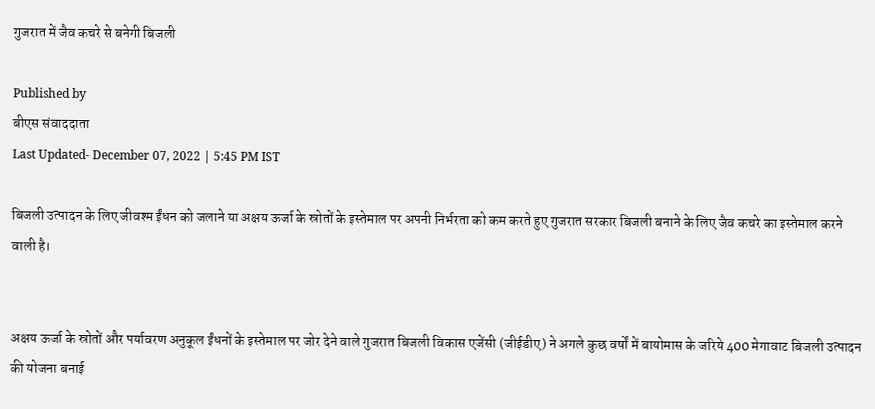गुजरात में जैव कचरे से बनेगी बिजली

Published by
बीएस संवाददाता
Last Updated- December 07, 2022 | 5:45 PM IST

बिजली उत्पादन के लिए जीवश्म ईंधन को जलाने या अक्षय ऊर्जा के स्रोतों के इस्तेमाल पर अपनी निर्भरता को कम करते हुए गुजरात सरकार बिजली बनाने के लिए जैव कचरे का इस्तेमाल करने वाली है।


अक्षय ऊर्जा के स्रोतों और पर्यावरण अनुकूल ईंधनों के इस्तेमाल पर जोर देने वाले गुजरात बिजली विकास एजेंसी (जीईडीए) ने अगले कुछ वर्षों में बायोमास के जरिये 400 मेगावाट बिजली उत्पादन की योजना बनाई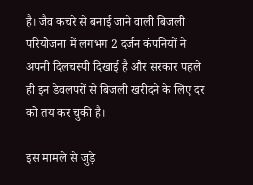है। जैव कचरे से बनाई जाने वाली बिजली परियोजना में लगभग 2 दर्जन कंपनियों ने अपनी दिलचस्पी दिखाई है और सरकार पहले ही इन डेवलपरों से बिजली खरीदने के लिए दर को तय कर चुकी है।

इस मामले से जुड़े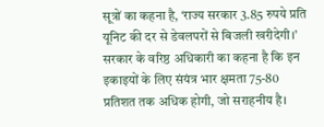सूत्रों का कहना है, ‘राज्य सरकार 3.85 रुपये प्रति यूनिट की दर से डेवलपरों से बिजली खरीदेगी।’ सरकार के वरिष्ठ अधिकारी का कहना है कि इन इकाइयों के लिए संयंत्र भार क्षमता 75-80 प्रतिशत तक अधिक होगी, जो सराहनीय है।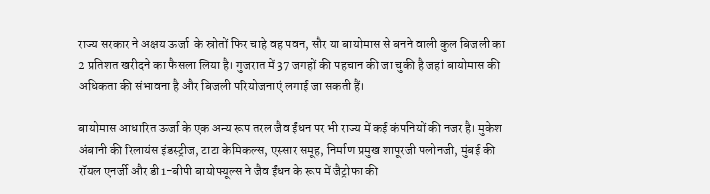राज्य सरकार ने अक्षय ऊर्जा  के स्रोतों फिर चाहे वह पवन, सौर या बायोमास से बनने वाली कुल बिजली का 2 प्रतिशत खरीदने का फैसला लिया है। गुजरात में 37 जगहों की पहचान की जा चुकी है जहां बायोमास की अधिकता की संभावना है और बिजली परियोजनाएं लगाई जा सकती हैं।

बायोमास आधारित ऊर्जा के एक अन्य रूप तरल जैव ईंधन पर भी राज्य में कई कंपनियों की नजर है। मुकेश अंबानी की रिलायंस इंडस्ट्रीज, टाटा केमिकल्स, एस्सार समूह, निर्माण प्रमुख शापूरजी पलोनजी, मुंबई की रॉयल एनर्जी और डी1-बीपी बायोफ्यूल्स ने जैव ईंधन के रूप में जैट्रोफा की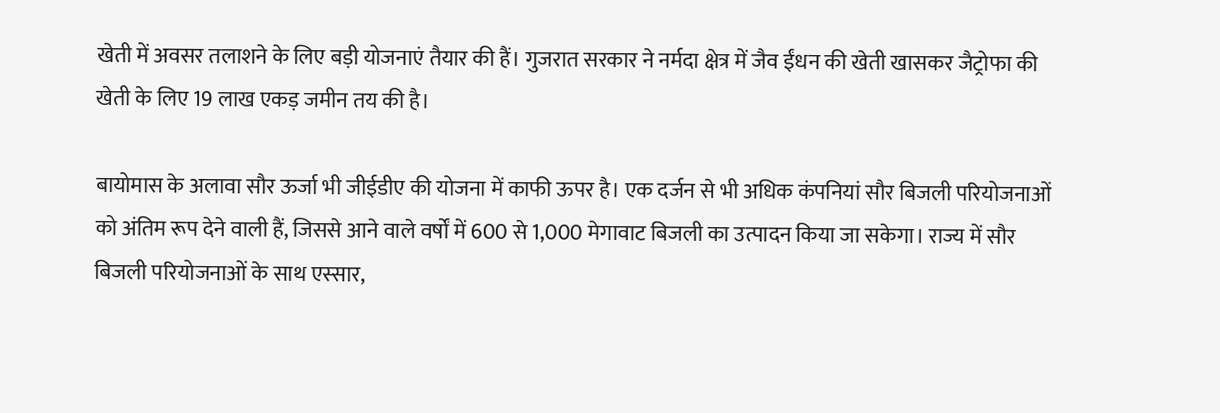खेती में अवसर तलाशने के लिए बड़ी योजनाएं तैयार की हैं। गुजरात सरकार ने नर्मदा क्षेत्र में जैव ईंधन की खेती खासकर जैट्रोफा की खेती के लिए 19 लाख एकड़ जमीन तय की है।

बायोमास के अलावा सौर ऊर्जा भी जीईडीए की योजना में काफी ऊपर है। एक दर्जन से भी अधिक कंपनियां सौर बिजली परियोजनाओं को अंतिम रूप देने वाली हैं, जिससे आने वाले वर्षों में 600 से 1,000 मेगावाट बिजली का उत्पादन किया जा सकेगा। राज्य में सौर बिजली परियोजनाओं के साथ एस्सार,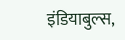इंडियाबुल्स,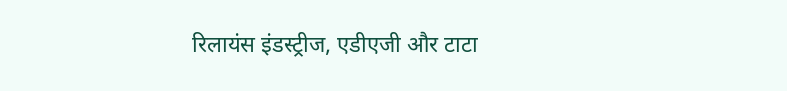रिलायंस इंडस्ट्रीज, एडीएजी और टाटा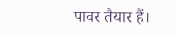पावर तैयार हैं।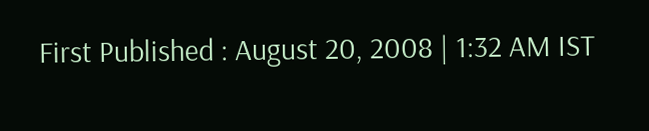First Published : August 20, 2008 | 1:32 AM IST